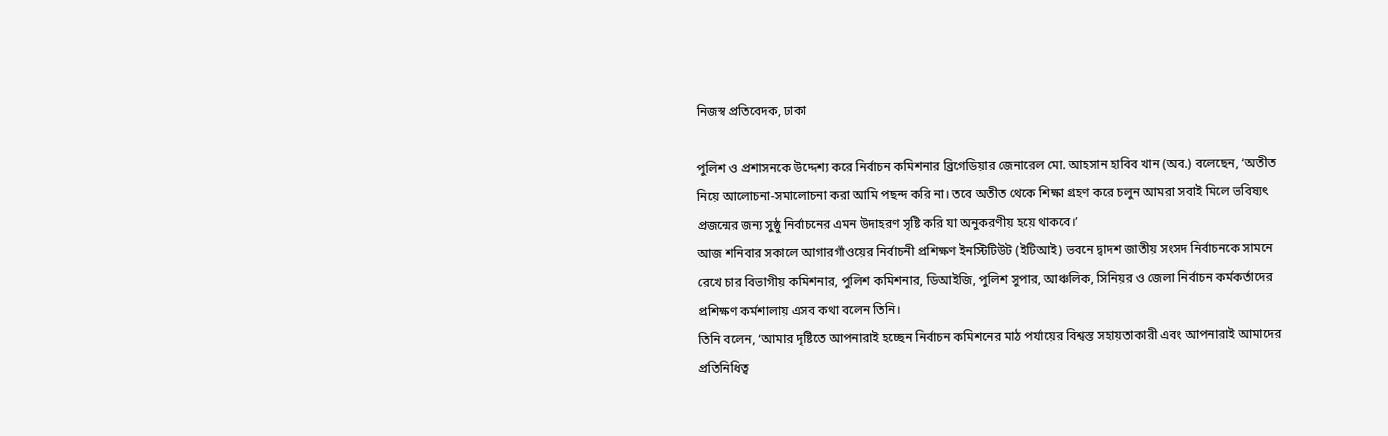নিজস্ব প্রতিবেদক, ঢাকা

পুলিশ ও প্রশাসনকে উদ্দেশ্য করে নির্বাচন কমিশনার ব্রিগেডিয়ার জেনারেল মো. আহসান হাবিব খান (অব.) বলেছেন, ‘অতীত নিয়ে আলোচনা-সমালোচনা করা আমি পছন্দ করি না। তবে অতীত থেকে শিক্ষা গ্রহণ করে চলুন আমরা সবাই মিলে ভবিষ্যৎ প্রজন্মের জন্য সুষ্ঠু নির্বাচনের এমন উদাহরণ সৃষ্টি করি যা অনুকরণীয় হয়ে থাকবে।’
আজ শনিবার সকালে আগারগাঁওয়ের নির্বাচনী প্রশিক্ষণ ইনস্টিটিউট (ইটিআই) ভবনে দ্বাদশ জাতীয় সংসদ নির্বাচনকে সামনে রেখে চার বিভাগীয় কমিশনার, পুলিশ কমিশনার, ডিআইজি, পুলিশ সুপার, আঞ্চলিক, সিনিয়র ও জেলা নির্বাচন কর্মকর্তাদের প্রশিক্ষণ কর্মশালায় এসব কথা বলেন তিনি।
তিনি বলেন, ‘আমার দৃষ্টিতে আপনারাই হচ্ছেন নির্বাচন কমিশনের মাঠ পর্যায়ের বিশ্বস্ত সহায়তাকারী এবং আপনারাই আমাদের প্রতিনিধিত্ব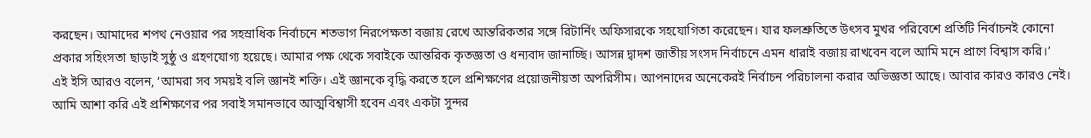করছেন। আমাদের শপথ নেওয়ার পর সহস্রাধিক নির্বাচনে শতভাগ নিরপেক্ষতা বজায় রেখে আন্তরিকতার সঙ্গে রিটার্নিং অফিসারকে সহযোগিতা করেছেন। যার ফলশ্রুতিতে উৎসব মুখর পরিবেশে প্রতিটি নির্বাচনই কোনো প্রকার সহিংসতা ছাড়াই সুষ্ঠু ও গ্রহণযোগ্য হয়েছে। আমার পক্ষ থেকে সবাইকে আন্তরিক কৃতজ্ঞতা ও ধন্যবাদ জানাচ্ছি। আসন্ন দ্বাদশ জাতীয় সংসদ নির্বাচনে এমন ধারাই বজায় রাখবেন বলে আমি মনে প্রাণে বিশ্বাস করি।’
এই ইসি আরও বলেন, ‘আমরা সব সময়ই বলি জ্ঞানই শক্তি। এই জ্ঞানকে বৃদ্ধি করতে হলে প্রশিক্ষণের প্রয়োজনীয়তা অপরিসীম। আপনাদের অনেকেরই নির্বাচন পরিচালনা করার অভিজ্ঞতা আছে। আবার কারও কারও নেই। আমি আশা করি এই প্রশিক্ষণের পর সবাই সমানভাবে আত্মবিশ্বাসী হবেন এবং একটা সুন্দর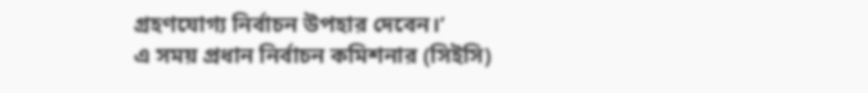গ্রহণযোগ্য নির্বাচন উপহার দেবেন।’
এ সময় প্রধান নির্বাচন কমিশনার (সিইসি)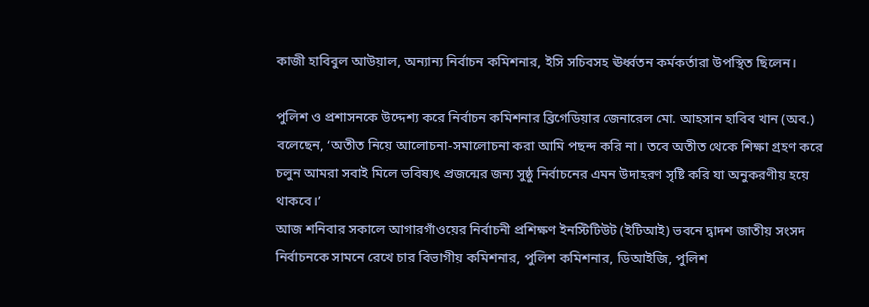কাজী হাবিবুল আউয়াল, অন্যান্য নির্বাচন কমিশনার, ইসি সচিবসহ ঊর্ধ্বতন কর্মকর্তারা উপস্থিত ছিলেন।

পুলিশ ও প্রশাসনকে উদ্দেশ্য করে নির্বাচন কমিশনার ব্রিগেডিয়ার জেনারেল মো. আহসান হাবিব খান (অব.) বলেছেন, ‘অতীত নিয়ে আলোচনা-সমালোচনা করা আমি পছন্দ করি না। তবে অতীত থেকে শিক্ষা গ্রহণ করে চলুন আমরা সবাই মিলে ভবিষ্যৎ প্রজন্মের জন্য সুষ্ঠু নির্বাচনের এমন উদাহরণ সৃষ্টি করি যা অনুকরণীয় হয়ে থাকবে।’
আজ শনিবার সকালে আগারগাঁওয়ের নির্বাচনী প্রশিক্ষণ ইনস্টিটিউট (ইটিআই) ভবনে দ্বাদশ জাতীয় সংসদ নির্বাচনকে সামনে রেখে চার বিভাগীয় কমিশনার, পুলিশ কমিশনার, ডিআইজি, পুলিশ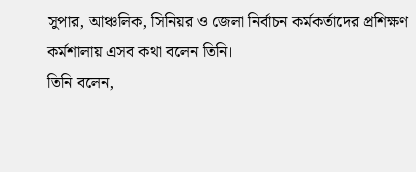সুপার, আঞ্চলিক, সিনিয়র ও জেলা নির্বাচন কর্মকর্তাদের প্রশিক্ষণ কর্মশালায় এসব কথা বলেন তিনি।
তিনি বলেন,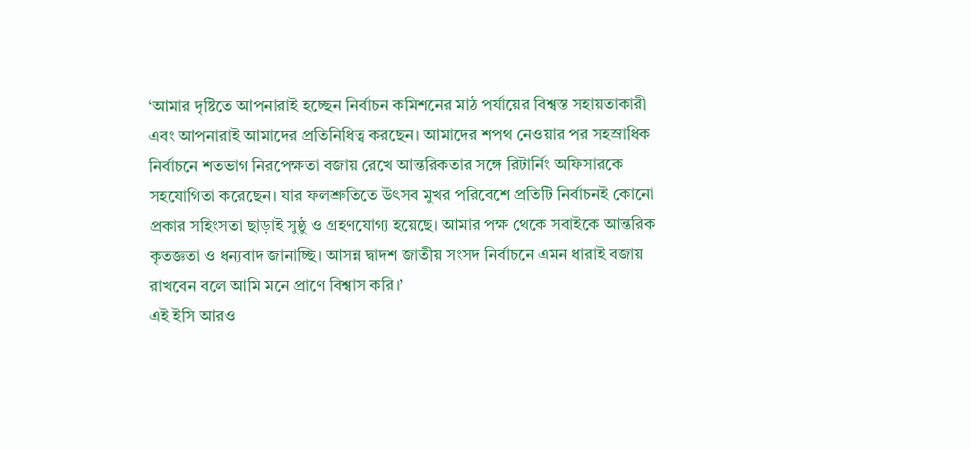‘আমার দৃষ্টিতে আপনারাই হচ্ছেন নির্বাচন কমিশনের মাঠ পর্যায়ের বিশ্বস্ত সহায়তাকারী এবং আপনারাই আমাদের প্রতিনিধিত্ব করছেন। আমাদের শপথ নেওয়ার পর সহস্রাধিক নির্বাচনে শতভাগ নিরপেক্ষতা বজায় রেখে আন্তরিকতার সঙ্গে রিটার্নিং অফিসারকে সহযোগিতা করেছেন। যার ফলশ্রুতিতে উৎসব মুখর পরিবেশে প্রতিটি নির্বাচনই কোনো প্রকার সহিংসতা ছাড়াই সুষ্ঠু ও গ্রহণযোগ্য হয়েছে। আমার পক্ষ থেকে সবাইকে আন্তরিক কৃতজ্ঞতা ও ধন্যবাদ জানাচ্ছি। আসন্ন দ্বাদশ জাতীয় সংসদ নির্বাচনে এমন ধারাই বজায় রাখবেন বলে আমি মনে প্রাণে বিশ্বাস করি।’
এই ইসি আরও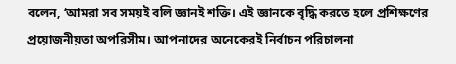বলেন, ‘আমরা সব সময়ই বলি জ্ঞানই শক্তি। এই জ্ঞানকে বৃদ্ধি করতে হলে প্রশিক্ষণের প্রয়োজনীয়তা অপরিসীম। আপনাদের অনেকেরই নির্বাচন পরিচালনা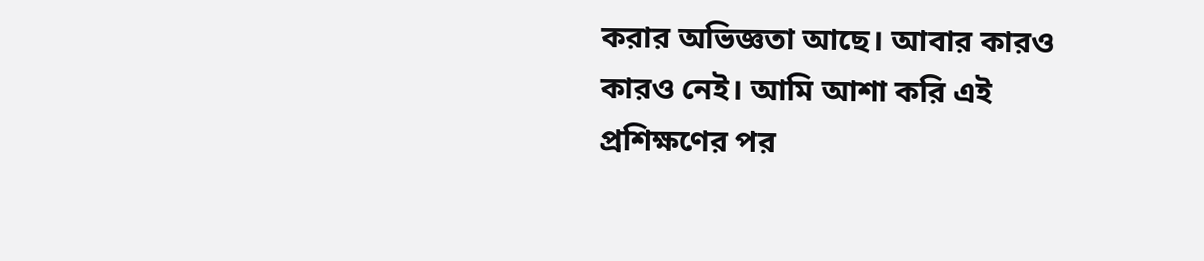করার অভিজ্ঞতা আছে। আবার কারও কারও নেই। আমি আশা করি এই প্রশিক্ষণের পর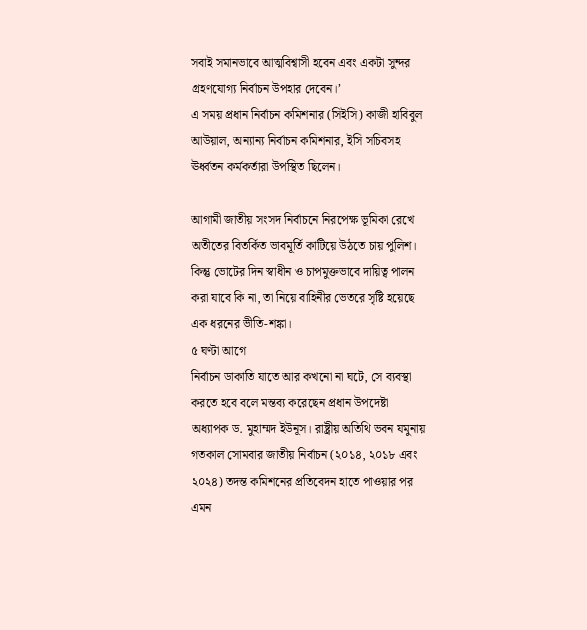সবাই সমানভাবে আত্মবিশ্বাসী হবেন এবং একটা সুন্দর গ্রহণযোগ্য নির্বাচন উপহার দেবেন।’
এ সময় প্রধান নির্বাচন কমিশনার (সিইসি) কাজী হাবিবুল আউয়াল, অন্যান্য নির্বাচন কমিশনার, ইসি সচিবসহ ঊর্ধ্বতন কর্মকর্তারা উপস্থিত ছিলেন।

আগামী জাতীয় সংসদ নির্বাচনে নিরপেক্ষ ভূমিকা রেখে অতীতের বিতর্কিত ভাবমূর্তি কাটিয়ে উঠতে চায় পুলিশ। কিন্তু ভোটের দিন স্বাধীন ও চাপমুক্তভাবে দায়িত্ব পালন করা যাবে কি না, তা নিয়ে বাহিনীর ভেতরে সৃষ্টি হয়েছে এক ধরনের ভীতি-শঙ্কা।
৫ ঘণ্টা আগে
নির্বাচন ডাকাতি যাতে আর কখনো না ঘটে, সে ব্যবস্থা করতে হবে বলে মন্তব্য করেছেন প্রধান উপদেষ্টা অধ্যাপক ড. মুহাম্মদ ইউনূস। রাষ্ট্রীয় অতিথি ভবন যমুনায় গতকাল সোমবার জাতীয় নির্বাচন (২০১৪, ২০১৮ এবং ২০২৪) তদন্ত কমিশনের প্রতিবেদন হাতে পাওয়ার পর এমন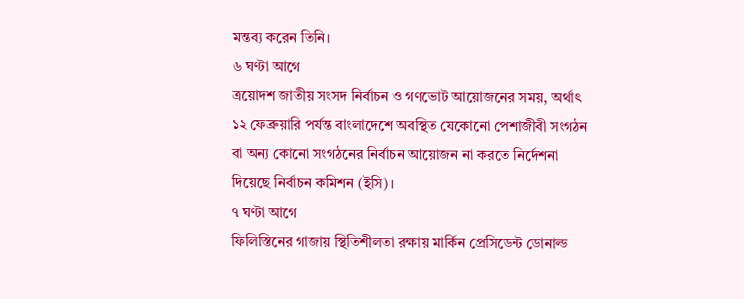মন্তব্য করেন তিনি।
৬ ঘণ্টা আগে
ত্রয়োদশ জাতীয় সংসদ নির্বাচন ও গণভোট আয়োজনের সময়, অর্থাৎ ১২ ফেব্রুয়ারি পর্যন্ত বাংলাদেশে অবস্থিত যেকোনো পেশাজীবী সংগঠন বা অন্য কোনো সংগঠনের নির্বাচন আয়োজন না করতে নির্দেশনা দিয়েছে নির্বাচন কমিশন (ইসি)।
৭ ঘণ্টা আগে
ফিলিস্তিনের গাজায় স্থিতিশীলতা রক্ষায় মার্কিন প্রেসিডেন্ট ডোনাল্ড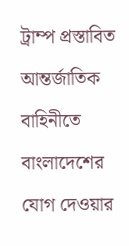ট্রাম্প প্রস্তাবিত আন্তর্জাতিক বাহিনীতে বাংলাদেশের যোগ দেওয়ার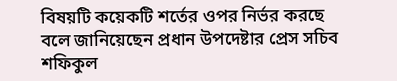বিষয়টি কয়েকটি শর্তের ওপর নির্ভর করছে বলে জানিয়েছেন প্রধান উপদেষ্টার প্রেস সচিব শফিকুল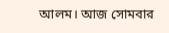আলম। আজ সোমবার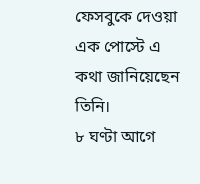ফেসবুকে দেওয়া এক পোস্টে এ কথা জানিয়েছেন তিনি।
৮ ঘণ্টা আগে